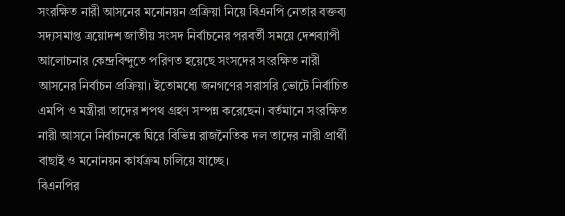সংরক্ষিত নারী আসনের মনোনয়ন প্রক্রিয়া নিয়ে বিএনপি নেতার বক্তব্য
সদ্যসমাপ্ত ত্রয়োদশ জাতীয় সংসদ নির্বাচনের পরবর্তী সময়ে দেশব্যাপী আলোচনার কেন্দ্রবিন্দুতে পরিণত হয়েছে সংসদের সংরক্ষিত নারী আসনের নির্বাচন প্রক্রিয়া। ইতোমধ্যে জনগণের সরাসরি ভোটে নির্বাচিত এমপি ও মন্ত্রীরা তাদের শপথ গ্রহণ সম্পন্ন করেছেন। বর্তমানে সংরক্ষিত নারী আসনে নির্বাচনকে ঘিরে বিভিন্ন রাজনৈতিক দল তাদের নারী প্রার্থী বাছাই ও মনোনয়ন কার্যক্রম চালিয়ে যাচ্ছে।
বিএনপির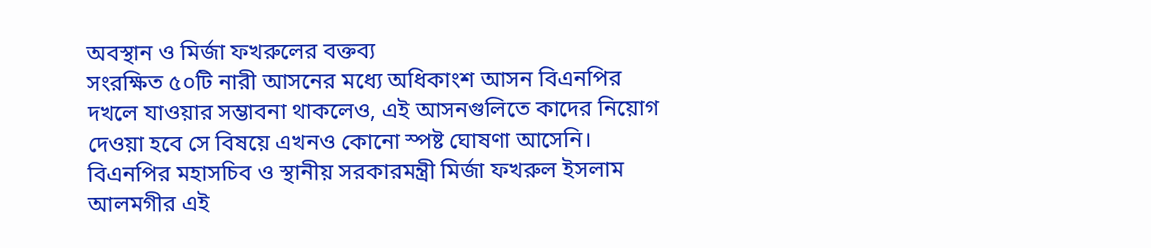অবস্থান ও মির্জা ফখরুলের বক্তব্য
সংরক্ষিত ৫০টি নারী আসনের মধ্যে অধিকাংশ আসন বিএনপির দখলে যাওয়ার সম্ভাবনা থাকলেও, এই আসনগুলিতে কাদের নিয়োগ দেওয়া হবে সে বিষয়ে এখনও কোনো স্পষ্ট ঘোষণা আসেনি। বিএনপির মহাসচিব ও স্থানীয় সরকারমন্ত্রী মির্জা ফখরুল ইসলাম আলমগীর এই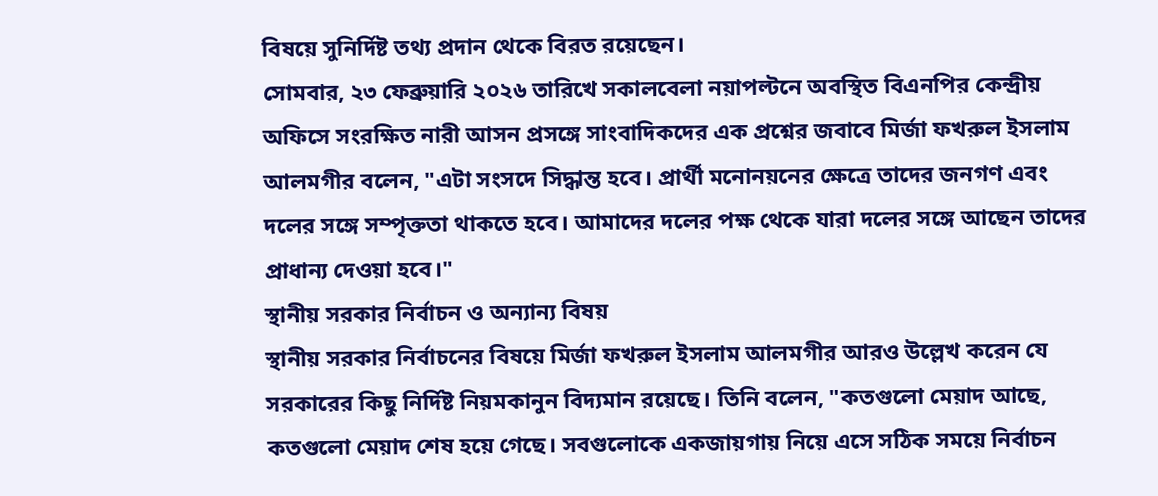বিষয়ে সুনির্দিষ্ট তথ্য প্রদান থেকে বিরত রয়েছেন।
সোমবার, ২৩ ফেব্রুয়ারি ২০২৬ তারিখে সকালবেলা নয়াপল্টনে অবস্থিত বিএনপির কেন্দ্রীয় অফিসে সংরক্ষিত নারী আসন প্রসঙ্গে সাংবাদিকদের এক প্রশ্নের জবাবে মির্জা ফখরুল ইসলাম আলমগীর বলেন, "এটা সংসদে সিদ্ধান্ত হবে। প্রার্থী মনোনয়নের ক্ষেত্রে তাদের জনগণ এবং দলের সঙ্গে সম্পৃক্ততা থাকতে হবে। আমাদের দলের পক্ষ থেকে যারা দলের সঙ্গে আছেন তাদের প্রাধান্য দেওয়া হবে।"
স্থানীয় সরকার নির্বাচন ও অন্যান্য বিষয়
স্থানীয় সরকার নির্বাচনের বিষয়ে মির্জা ফখরুল ইসলাম আলমগীর আরও উল্লেখ করেন যে সরকারের কিছু নির্দিষ্ট নিয়মকানুন বিদ্যমান রয়েছে। তিনি বলেন, "কতগুলো মেয়াদ আছে, কতগুলো মেয়াদ শেষ হয়ে গেছে। সবগুলোকে একজায়গায় নিয়ে এসে সঠিক সময়ে নির্বাচন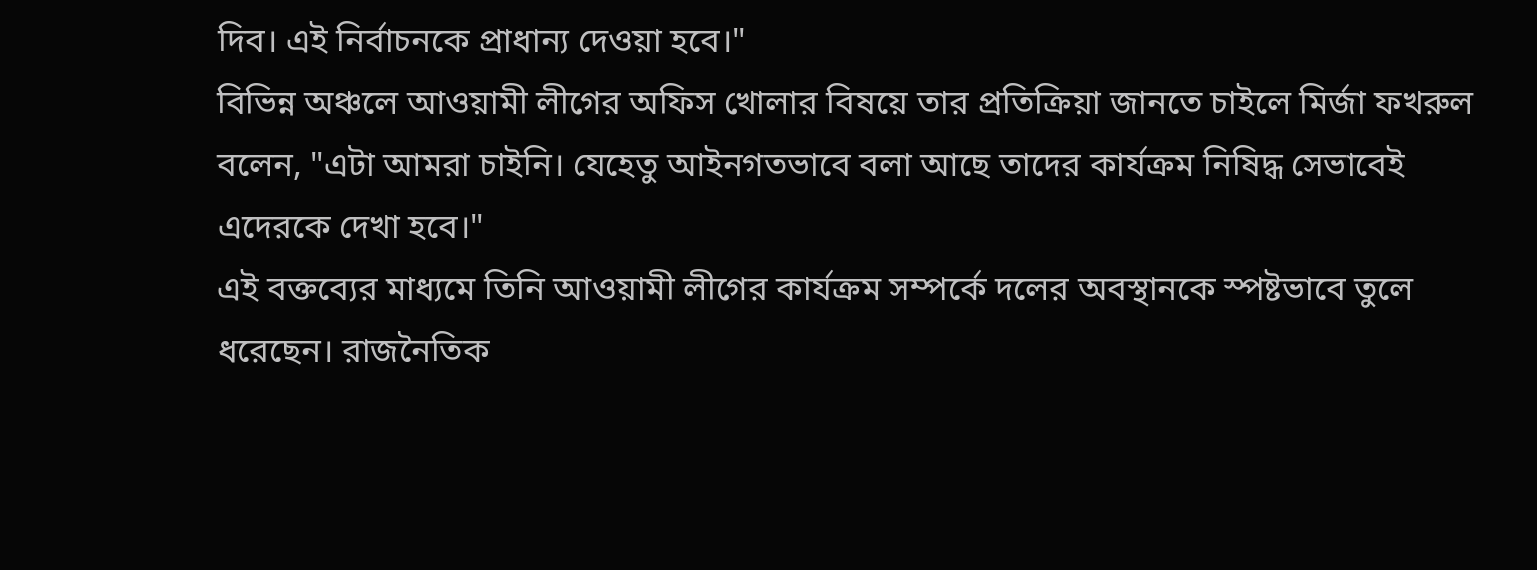দিব। এই নির্বাচনকে প্রাধান্য দেওয়া হবে।"
বিভিন্ন অঞ্চলে আওয়ামী লীগের অফিস খোলার বিষয়ে তার প্রতিক্রিয়া জানতে চাইলে মির্জা ফখরুল বলেন, "এটা আমরা চাইনি। যেহেতু আইনগতভাবে বলা আছে তাদের কার্যক্রম নিষিদ্ধ সেভাবেই এদেরকে দেখা হবে।"
এই বক্তব্যের মাধ্যমে তিনি আওয়ামী লীগের কার্যক্রম সম্পর্কে দলের অবস্থানকে স্পষ্টভাবে তুলে ধরেছেন। রাজনৈতিক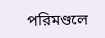পরিমণ্ডলে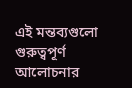এই মন্তব্যগুলো গুরুত্বপূর্ণ আলোচনার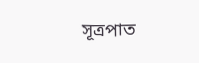সূত্রপাত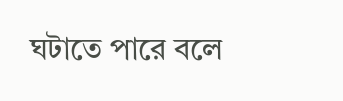ঘটাতে পারে বলে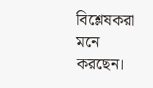বিশ্লেষকরা মনে করছেন।